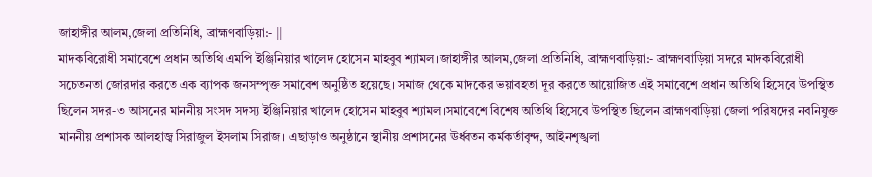জাহাঙ্গীর আলম,জেলা প্রতিনিধি, ব্রাহ্মণবাড়িয়া:- ||
মাদকবিরোধী সমাবেশে প্রধান অতিথি এমপি ইঞ্জিনিয়ার খালেদ হোসেন মাহবুব শ্যামল।জাহাঙ্গীর আলম,জেলা প্রতিনিধি, ব্রাহ্মণবাড়িয়া:- ব্রাহ্মণবাড়িয়া সদরে মাদকবিরোধী সচেতনতা জোরদার করতে এক ব্যাপক জনসম্পৃক্ত সমাবেশ অনুষ্ঠিত হয়েছে। সমাজ থেকে মাদকের ভয়াবহতা দূর করতে আয়োজিত এই সমাবেশে প্রধান অতিথি হিসেবে উপস্থিত ছিলেন সদর-৩ আসনের মাননীয় সংসদ সদস্য ইঞ্জিনিয়ার খালেদ হোসেন মাহবুব শ্যামল।সমাবেশে বিশেষ অতিথি হিসেবে উপস্থিত ছিলেন ব্রাহ্মণবাড়িয়া জেলা পরিষদের নবনিযুক্ত মাননীয় প্রশাসক আলহাজ্ব সিরাজুল ইসলাম সিরাজ। এছাড়াও অনুষ্ঠানে স্থানীয় প্রশাসনের ঊর্ধ্বতন কর্মকর্তাবৃন্দ, আইনশৃঙ্খলা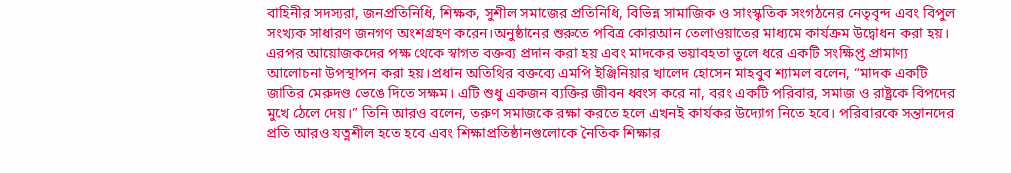বাহিনীর সদস্যরা, জনপ্রতিনিধি, শিক্ষক, সুশীল সমাজের প্রতিনিধি, বিভিন্ন সামাজিক ও সাংস্কৃতিক সংগঠনের নেতৃবৃন্দ এবং বিপুল সংখ্যক সাধারণ জনগণ অংশগ্রহণ করেন।অনুষ্ঠানের শুরুতে পবিত্র কোরআন তেলাওয়াতের মাধ্যমে কার্যক্রম উদ্বোধন করা হয়। এরপর আয়োজকদের পক্ষ থেকে স্বাগত বক্তব্য প্রদান করা হয় এবং মাদকের ভয়াবহতা তুলে ধরে একটি সংক্ষিপ্ত প্রামাণ্য আলোচনা উপস্থাপন করা হয়।প্রধান অতিথির বক্তব্যে এমপি ইঞ্জিনিয়ার খালেদ হোসেন মাহবুব শ্যামল বলেন, “মাদক একটি জাতির মেরুদণ্ড ভেঙে দিতে সক্ষম। এটি শুধু একজন ব্যক্তির জীবন ধ্বংস করে না, বরং একটি পরিবার, সমাজ ও রাষ্ট্রকে বিপদের মুখে ঠেলে দেয়।” তিনি আরও বলেন, তরুণ সমাজকে রক্ষা করতে হলে এখনই কার্যকর উদ্যোগ নিতে হবে। পরিবারকে সন্তানদের প্রতি আরও যত্নশীল হতে হবে এবং শিক্ষাপ্রতিষ্ঠানগুলোকে নৈতিক শিক্ষার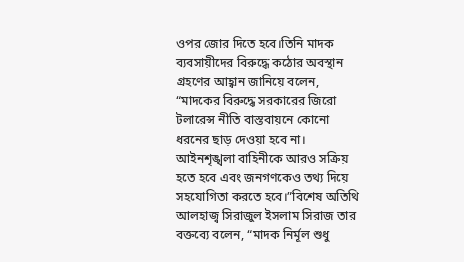ওপর জোর দিতে হবে।তিনি মাদক ব্যবসায়ীদের বিরুদ্ধে কঠোর অবস্থান গ্রহণের আহ্বান জানিয়ে বলেন, “মাদকের বিরুদ্ধে সরকারের জিরো টলারেন্স নীতি বাস্তবায়নে কোনো ধরনের ছাড় দেওয়া হবে না। আইনশৃঙ্খলা বাহিনীকে আরও সক্রিয় হতে হবে এবং জনগণকেও তথ্য দিয়ে সহযোগিতা করতে হবে।”বিশেষ অতিথি আলহাজ্ব সিরাজুল ইসলাম সিরাজ তার বক্তব্যে বলেন, “মাদক নির্মূল শুধু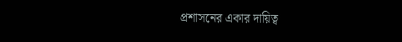প্রশাসনের একার দায়িত্ব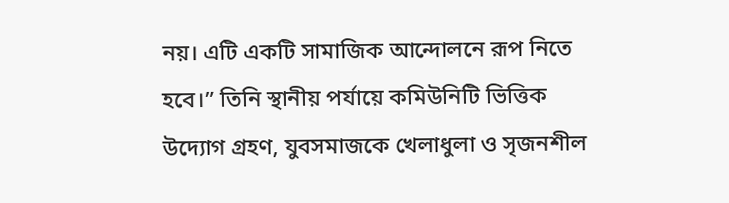নয়। এটি একটি সামাজিক আন্দোলনে রূপ নিতে হবে।” তিনি স্থানীয় পর্যায়ে কমিউনিটি ভিত্তিক উদ্যোগ গ্রহণ, যুবসমাজকে খেলাধুলা ও সৃজনশীল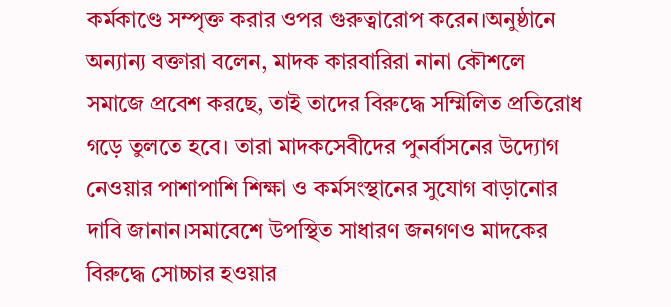কর্মকাণ্ডে সম্পৃক্ত করার ওপর গুরুত্বারোপ করেন।অনুষ্ঠানে অন্যান্য বক্তারা বলেন, মাদক কারবারিরা নানা কৌশলে সমাজে প্রবেশ করছে, তাই তাদের বিরুদ্ধে সম্মিলিত প্রতিরোধ গড়ে তুলতে হবে। তারা মাদকসেবীদের পুনর্বাসনের উদ্যোগ নেওয়ার পাশাপাশি শিক্ষা ও কর্মসংস্থানের সুযোগ বাড়ানোর দাবি জানান।সমাবেশে উপস্থিত সাধারণ জনগণও মাদকের বিরুদ্ধে সোচ্চার হওয়ার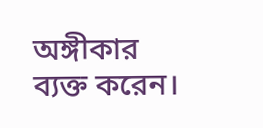অঙ্গীকার ব্যক্ত করেন।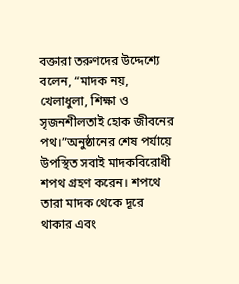বক্তারা তরুণদের উদ্দেশ্যে বলেন, “মাদক নয়, খেলাধুলা, শিক্ষা ও সৃজনশীলতাই হোক জীবনের পথ।”অনুষ্ঠানের শেষ পর্যায়ে উপস্থিত সবাই মাদকবিরোধী শপথ গ্রহণ করেন। শপথে তারা মাদক থেকে দূরে থাকার এবং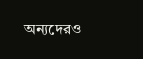অন্যদেরও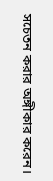সচেতন করার অঙ্গীকার করেন।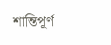শান্তিপূর্ণ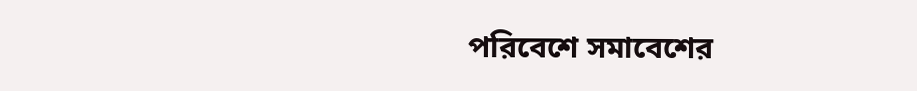পরিবেশে সমাবেশের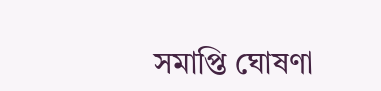সমাপ্তি ঘোষণা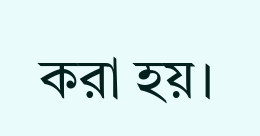করা হয়।